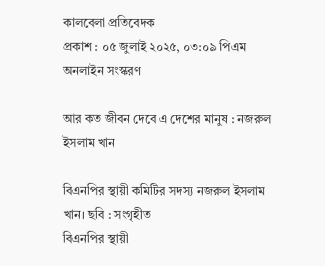কালবেলা প্রতিবেদক
প্রকাশ : ০৫ জুলাই ২০২৫, ০৩:০৯ পিএম
অনলাইন সংস্করণ

আর কত জীবন দেবে এ দেশের মানুষ : নজরুল ইসলাম খান

বিএনপির স্থায়ী কমিটির সদস্য নজরুল ইসলাম খান। ছবি : সংগৃহীত
বিএনপির স্থায়ী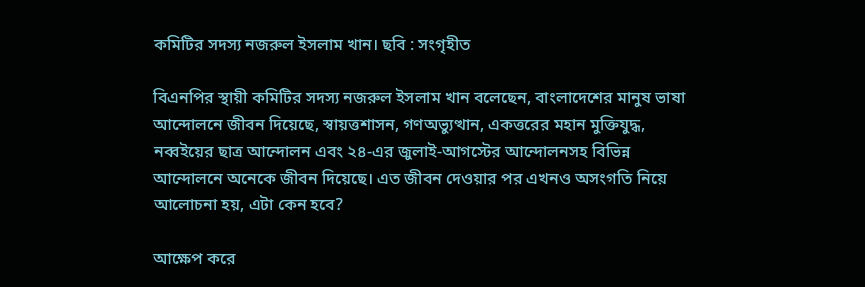কমিটির সদস্য নজরুল ইসলাম খান। ছবি : সংগৃহীত

বিএনপির স্থায়ী কমিটির সদস্য নজরুল ইসলাম খান বলেছেন, বাংলাদেশের মানুষ ভাষা আন্দোলনে জীবন দিয়েছে, স্বায়ত্তশাসন, গণঅভ্যুত্থান, একত্তরের মহান মুক্তিযুদ্ধ, নব্বইয়ের ছাত্র আন্দোলন এবং ২৪-এর জুলাই-আগস্টের আন্দোলনসহ বিভিন্ন আন্দোলনে অনেকে জীবন দিয়েছে। এত জীবন দেওয়ার পর এখনও অসংগতি নিয়ে আলোচনা হয়, এটা কেন হবে?

আক্ষেপ করে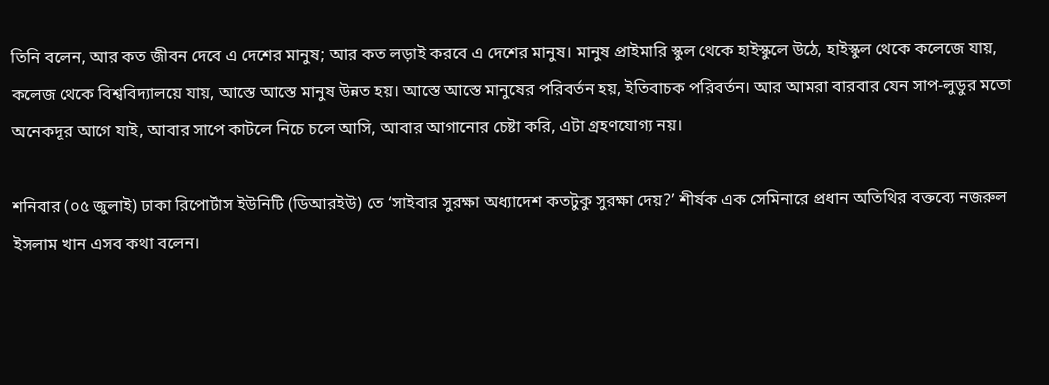তিনি বলেন, আর কত জীবন দেবে এ দেশের মানুষ; আর কত লড়াই করবে এ দেশের মানুষ। মানুষ প্রাইমারি স্কুল থেকে হাইস্কুলে উঠে, হাইস্কুল থেকে কলেজে যায়, কলেজ থেকে বিশ্ববিদ্যালয়ে যায়, আস্তে আস্তে মানুষ উন্নত হয়। আস্তে আস্তে মানুষের পরিবর্তন হয়, ইতিবাচক পরিবর্তন। আর আমরা বারবার যেন সাপ-লুডুর মতো অনেকদূর আগে যাই, আবার সাপে কাটলে নিচে চলে আসি, আবার আগানোর চেষ্টা করি, এটা গ্রহণযোগ্য নয়।

শনিবার (০৫ জুলাই) ঢাকা রিপোর্টাস ইউনিটি (ডিআরইউ) তে ‘সাইবার সুরক্ষা অধ্যাদেশ কতটুকু সুরক্ষা দেয়?’ শীর্ষক এক সেমিনারে প্রধান অতিথির বক্তব্যে নজরুল ইসলাম খান এসব কথা বলেন।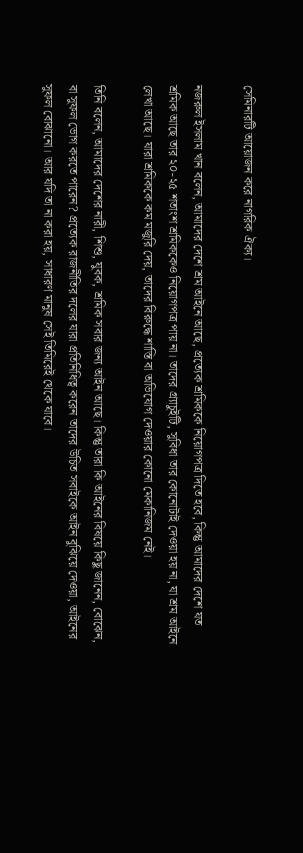সেমিনারটি আয়োজন করে নাগরিক ঐক্য।

নজরুল ইসলাম খান বলেন, আমাদের দেশে শ্রম আইনে আছে, প্রত্যেক শ্রমিককে নিয়োগপত্র দিতে হবে, কিন্তু আমাদের দেশে যত শ্রমিক আছে তার ২০-২৫ শতাংশ শ্রমিককেও নিয়োগপত্র পায় না। তাদের গ্র্যাচুইটি, সুবিধা তার কোনোটাই দেওয়া হয় না, যা শ্রম আইনে লেখা আছে। যারা শ্রমিককে কম মজুরি দেয়, তাদের বিরুদ্ধে শাস্তি বা অভিযোগ দেওয়ার কোনো মেকানিজম নেই।

তিনি বলেন, আমাদের দেশের নারী, শিশু, যুবক, শ্রমিক সবার জন্য আইন আছে। কিন্তু তারা কি আইনের বিষয়ে কিছু জানেন, বোঝেন, বা সুফল ভোগ করতে পারেন? প্রত্যেক রাজনীতির দলের যারা প্রতিনিধিত্ব করেন তাদের উচিত সবাইকে আইন বুঝিয়ে দেওয়া, আইনের সুফল বোঝানো। আর যদি তা না করা হয়, সাধারণ মানুষ সেই তিমিরেই থেকে যাবে।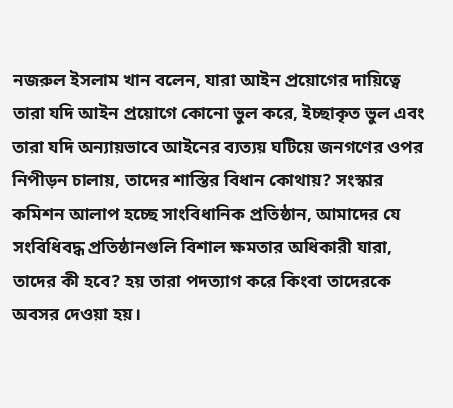নজরুল ইসলাম খান বলেন, যারা আইন প্রয়োগের দায়িত্বে তারা যদি আইন প্রয়োগে কোনো ভুল করে, ইচ্ছাকৃত ভুল এবং তারা যদি অন্যায়ভাবে আইনের ব্যত্যয় ঘটিয়ে জনগণের ওপর নিপীড়ন চালায়, তাদের শাস্তির বিধান কোথায়? সংস্কার কমিশন আলাপ হচ্ছে সাংবিধানিক প্রতিষ্ঠান, আমাদের যে সংবিধিবদ্ধ প্রতিষ্ঠানগুলি বিশাল ক্ষমতার অধিকারী যারা, তাদের কী হবে? হয় তারা পদত্যাগ করে কিংবা তাদেরকে অবসর দেওয়া হয়।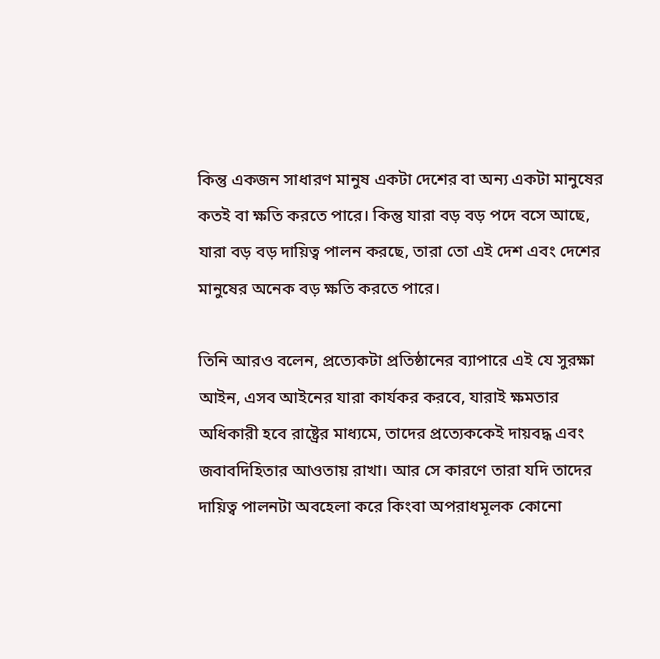কিন্তু একজন সাধারণ মানুষ একটা দেশের বা অন্য একটা মানুষের কতই বা ক্ষতি করতে পারে। কিন্তু যারা বড় বড় পদে বসে আছে, যারা বড় বড় দায়িত্ব পালন করছে, তারা তো এই দেশ এবং দেশের মানুষের অনেক বড় ক্ষতি করতে পারে।

তিনি আরও বলেন, প্রত্যেকটা প্রতিষ্ঠানের ব্যাপারে এই যে সুরক্ষা আইন, এসব আইনের যারা কার্যকর করবে, যারাই ক্ষমতার অধিকারী হবে রাষ্ট্রের মাধ্যমে, তাদের প্রত্যেককেই দায়বদ্ধ এবং জবাবদিহিতার আওতায় রাখা। আর সে কারণে তারা যদি তাদের দায়িত্ব পালনটা অবহেলা করে কিংবা অপরাধমূলক কোনো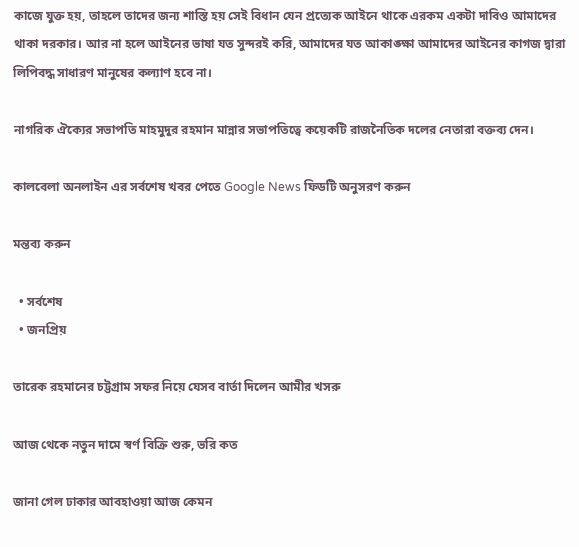কাজে যুক্ত হয়, তাহলে তাদের জন্য শাস্তি হয় সেই বিধান যেন প্রত্যেক আইনে থাকে এরকম একটা দাবিও আমাদের থাকা দরকার। আর না হলে আইনের ভাষা যত সুন্দরই করি, আমাদের যত আকাঙ্ক্ষা আমাদের আইনের কাগজ দ্বারা লিপিবদ্ধ সাধারণ মানুষের কল্যাণ হবে না।

নাগরিক ঐক্যের সভাপতি মাহমুদুর রহমান মান্নার সভাপতিত্বে কয়েকটি রাজনৈতিক দলের নেতারা বক্তব্য দেন।

কালবেলা অনলাইন এর সর্বশেষ খবর পেতে Google News ফিডটি অনুসরণ করুন

মন্তব্য করুন

  • সর্বশেষ
  • জনপ্রিয়

তারেক রহমানের চট্টগ্রাম সফর নিয়ে যেসব বার্তা দিলেন আমীর খসরু

আজ থেকে নতুন দামে স্বর্ণ বিক্রি শুরু, ভরি কত

জানা গেল ঢাকার আবহাওয়া আজ কেমন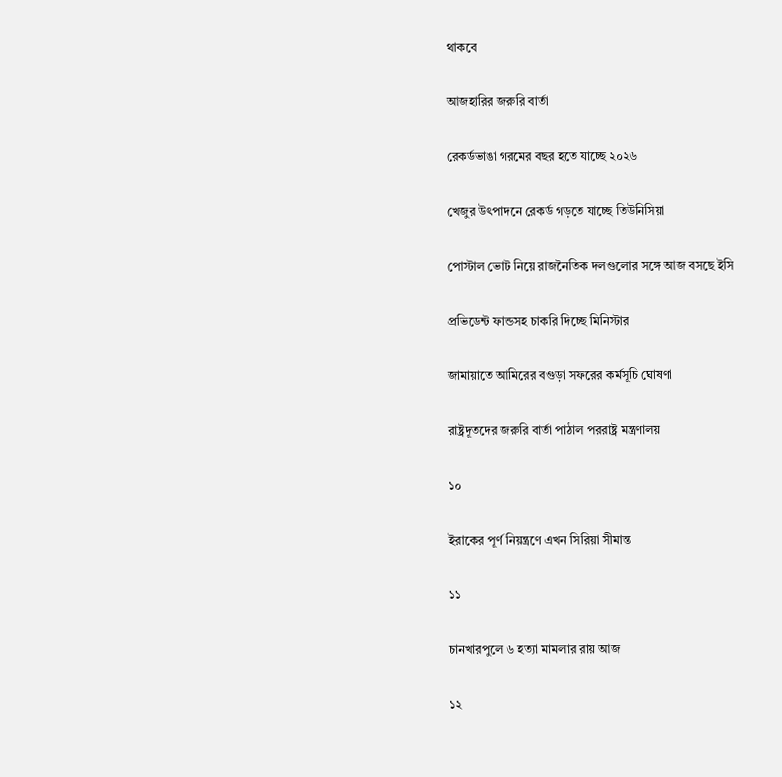থাকবে

আজহারির জরুরি বার্তা

রেকর্ডভাঙা গরমের বছর হতে যাচ্ছে ২০২৬

খেজুর উৎপাদনে রেকর্ড গড়তে যাচ্ছে তিউনিসিয়া

পোস্টাল ভোট নিয়ে রাজনৈতিক দলগুলোর সঙ্গে আজ বসছে ইসি

প্রভিডেন্ট ফান্ডসহ চাকরি দিচ্ছে মিনিস্টার

জামায়াতে আমিরের বগুড়া সফরের কর্মসূচি ঘোষণা

রাষ্ট্রদূতদের জরুরি বার্তা পাঠাল পররাষ্ট্র মন্ত্রণালয়

১০

ইরাকের পূর্ণ নিয়ন্ত্রণে এখন সিরিয়া সীমান্ত

১১

চানখারপুলে ৬ হত্যা মামলার রায় আজ

১২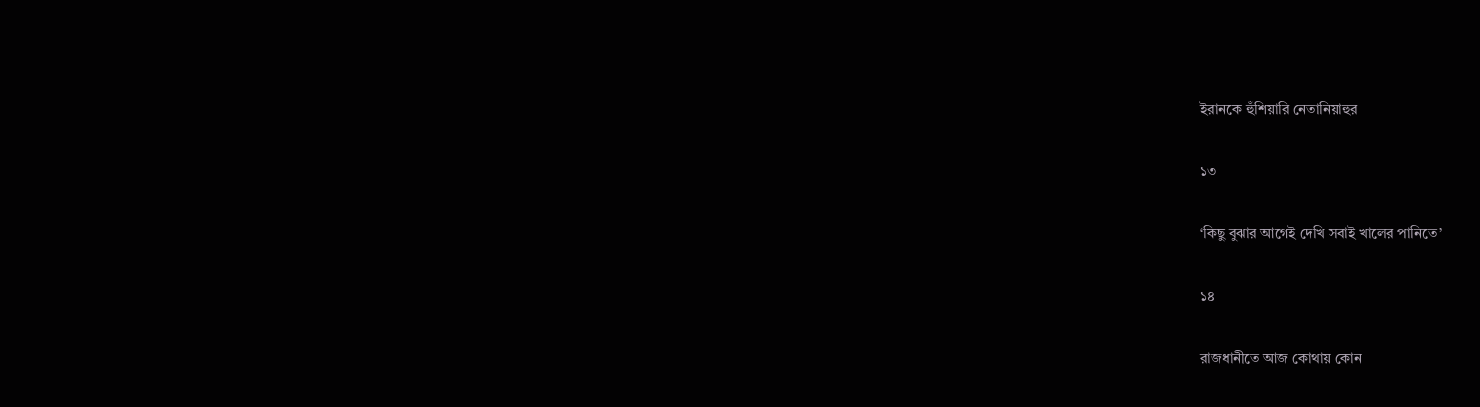ইরানকে হুঁশিয়ারি নেতানিয়াহুর

১৩

‘কিছু বুঝার আগেই দেখি সবাই খালের পানিতে’

১৪

রাজধানীতে আজ কোথায় কোন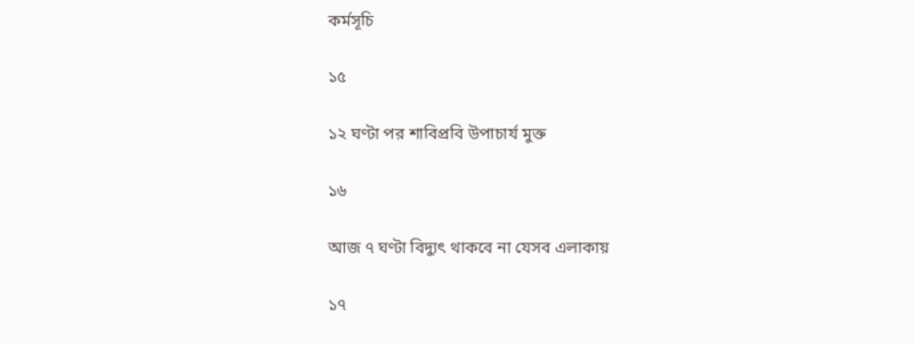কর্মসূচি

১৫

১২ ঘণ্টা পর শাবিপ্রবি উপাচার্য মুক্ত

১৬

আজ ৭ ঘণ্টা বিদ্যুৎ থাকবে না যেসব এলাকায়

১৭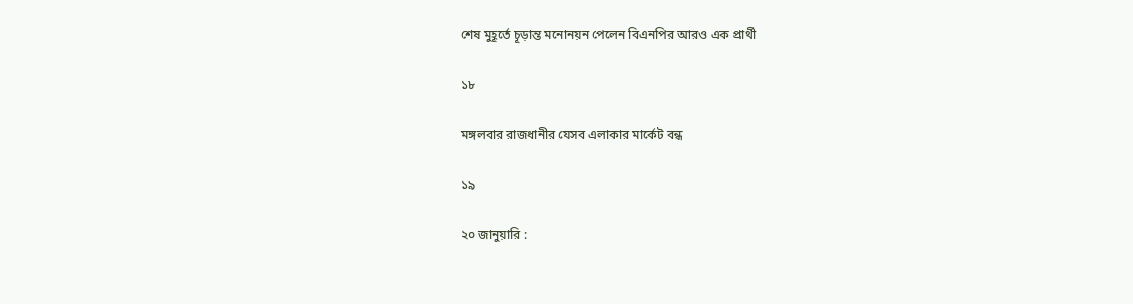শেষ মুহূর্তে চূড়ান্ত মনোনয়ন পেলেন বিএনপির আরও এক প্রার্থী

১৮

মঙ্গলবার রাজধানীর যেসব এলাকার মার্কেট বন্ধ

১৯

২০ জানুয়ারি :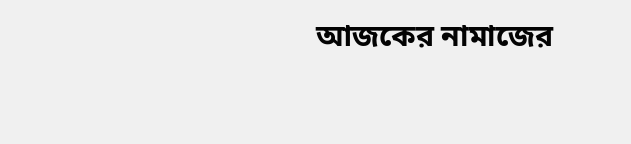আজকের নামাজের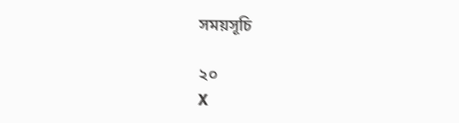সময়সূচি

২০
X